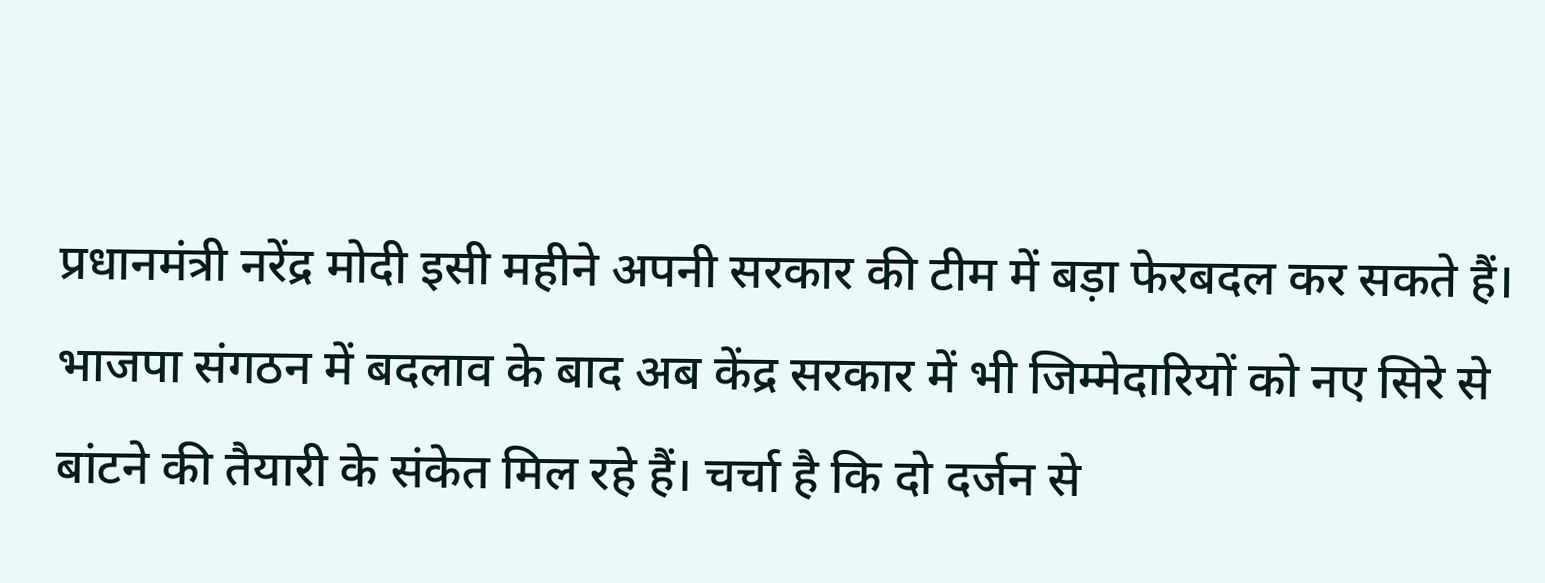प्रधानमंत्री नरेंद्र मोदी इसी महीने अपनी सरकार की टीम में बड़ा फेरबदल कर सकते हैं। भाजपा संगठन में बदलाव के बाद अब केंद्र सरकार में भी जिम्मेदारियों को नए सिरे से बांटने की तैयारी के संकेत मिल रहे हैं। चर्चा है कि दो दर्जन से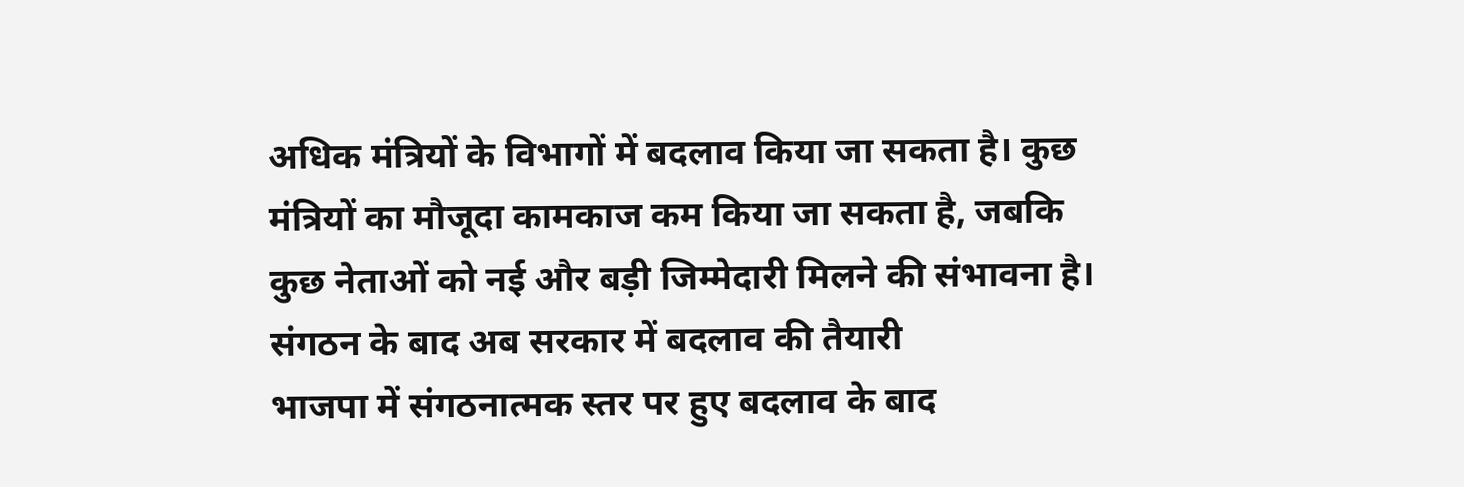अधिक मंत्रियों के विभागों में बदलाव किया जा सकता है। कुछ मंत्रियों का मौजूदा कामकाज कम किया जा सकता है, जबकि कुछ नेताओं को नई और बड़ी जिम्मेदारी मिलने की संभावना है।
संगठन के बाद अब सरकार में बदलाव की तैयारी
भाजपा में संगठनात्मक स्तर पर हुए बदलाव के बाद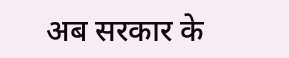अब सरकार के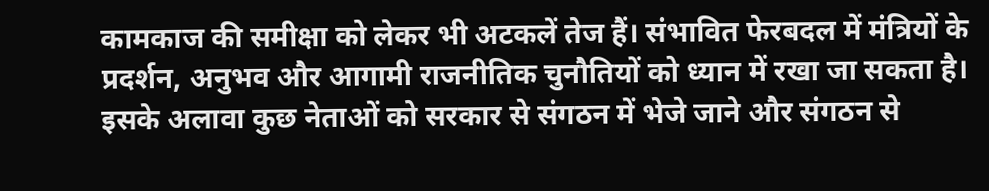कामकाज की समीक्षा को लेकर भी अटकलें तेज हैं। संभावित फेरबदल में मंत्रियों के प्रदर्शन, अनुभव और आगामी राजनीतिक चुनौतियों को ध्यान में रखा जा सकता है। इसके अलावा कुछ नेताओं को सरकार से संगठन में भेजे जाने और संगठन से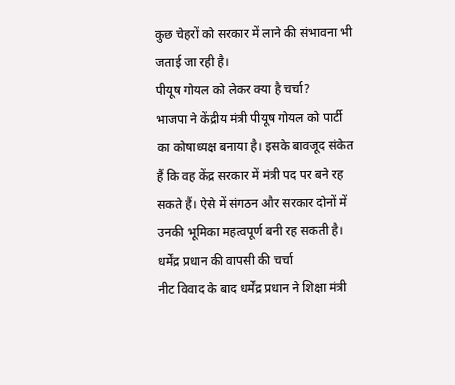कुछ चेहरों को सरकार में लाने की संभावना भी जताई जा रही है।
पीयूष गोयल को लेकर क्या है चर्चा?
भाजपा ने केंद्रीय मंत्री पीयूष गोयल को पार्टी का कोषाध्यक्ष बनाया है। इसके बावजूद संकेत हैं कि वह केंद्र सरकार में मंत्री पद पर बने रह सकते हैं। ऐसे में संगठन और सरकार दोनों में उनकी भूमिका महत्वपूर्ण बनी रह सकती है।
धर्मेंद्र प्रधान की वापसी की चर्चा
नीट विवाद के बाद धर्मेंद्र प्रधान ने शिक्षा मंत्री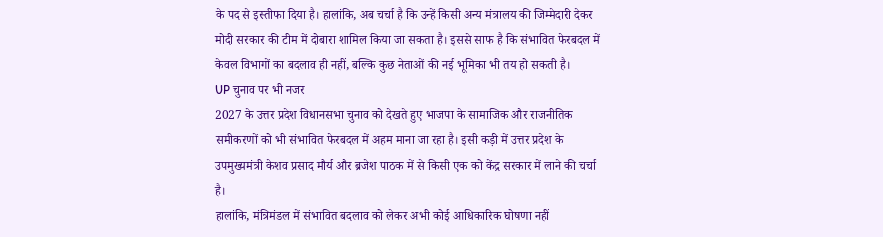के पद से इस्तीफा दिया है। हालांकि, अब चर्चा है कि उन्हें किसी अन्य मंत्रालय की जिम्मेदारी देकर मोदी सरकार की टीम में दोबारा शामिल किया जा सकता है। इससे साफ है कि संभावित फेरबदल में केवल विभागों का बदलाव ही नहीं, बल्कि कुछ नेताओं की नई भूमिका भी तय हो सकती है।
UP चुनाव पर भी नजर
2027 के उत्तर प्रदेश विधानसभा चुनाव को देखते हुए भाजपा के सामाजिक और राजनीतिक समीकरणों को भी संभावित फेरबदल में अहम माना जा रहा है। इसी कड़ी में उत्तर प्रदेश के उपमुख्यमंत्री केशव प्रसाद मौर्य और ब्रजेश पाठक में से किसी एक को केंद्र सरकार में लाने की चर्चा है।
हालांकि, मंत्रिमंडल में संभावित बदलाव को लेकर अभी कोई आधिकारिक घोषणा नहीं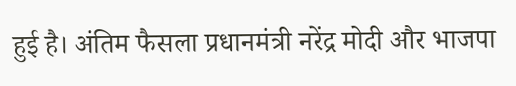हुई है। अंतिम फैसला प्रधानमंत्री नरेंद्र मोदी और भाजपा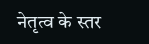नेतृत्व के स्तर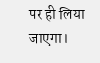पर ही लिया जाएगा।